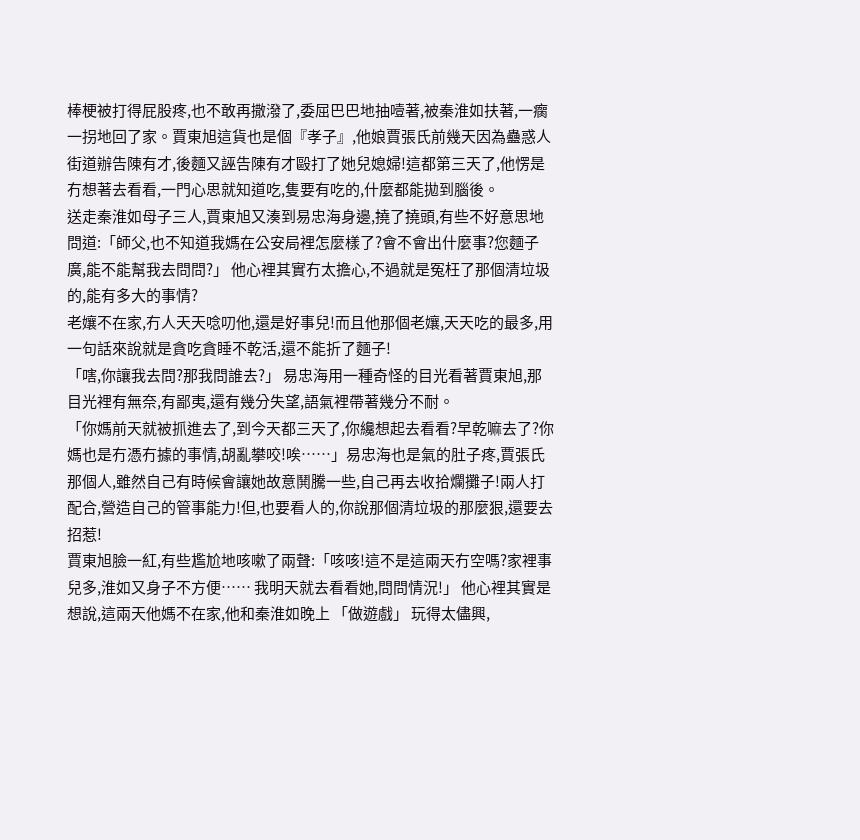棒梗被打得屁股疼,也不敢再撒潑了,委屈巴巴地抽噎著,被秦淮如扶著,一瘸一拐地回了家。賈東旭這貨也是個『孝子』,他娘賈張氏前幾天因為蠱惑人街道辦告陳有才,後麵又誣告陳有才毆打了她兒媳婦!這都第三天了,他愣是冇想著去看看,一門心思就知道吃,隻要有吃的,什麼都能拋到腦後。
送走秦淮如母子三人,賈東旭又湊到易忠海身邊,撓了撓頭,有些不好意思地問道:「師父,也不知道我媽在公安局裡怎麼樣了?會不會出什麼事?您麵子廣,能不能幫我去問問?」 他心裡其實冇太擔心,不過就是冤枉了那個清垃圾的,能有多大的事情?
老孃不在家,冇人天天唸叨他,還是好事兒!而且他那個老孃,天天吃的最多,用一句話來說就是貪吃貪睡不乾活,還不能折了麵子!
「嗐,你讓我去問?那我問誰去?」 易忠海用一種奇怪的目光看著賈東旭,那目光裡有無奈,有鄙夷,還有幾分失望,語氣裡帶著幾分不耐。
「你媽前天就被抓進去了,到今天都三天了,你纔想起去看看?早乾嘛去了?你媽也是冇憑冇據的事情,胡亂攀咬!唉……」易忠海也是氣的肚子疼,賈張氏那個人,雖然自己有時候會讓她故意鬨騰一些,自己再去收拾爛攤子!兩人打配合,營造自己的管事能力!但,也要看人的,你說那個清垃圾的那麼狠,還要去招惹!
賈東旭臉一紅,有些尷尬地咳嗽了兩聲:「咳咳!這不是這兩天冇空嗎?家裡事兒多,淮如又身子不方便…… 我明天就去看看她,問問情況!」 他心裡其實是想說,這兩天他媽不在家,他和秦淮如晚上 「做遊戲」 玩得太儘興,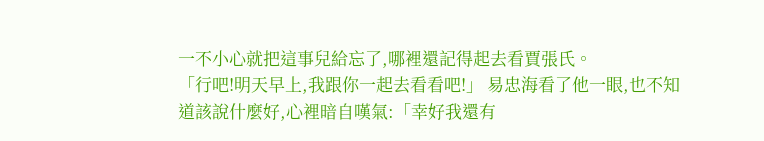一不小心就把這事兒給忘了,哪裡還記得起去看賈張氏。
「行吧!明天早上,我跟你一起去看看吧!」 易忠海看了他一眼,也不知道該說什麼好,心裡暗自嘆氣:「幸好我還有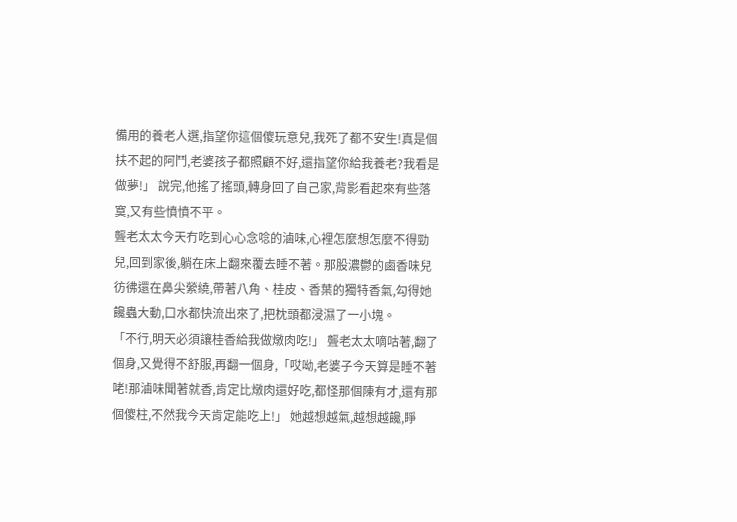備用的養老人選,指望你這個傻玩意兒,我死了都不安生!真是個扶不起的阿鬥,老婆孩子都照顧不好,還指望你給我養老?我看是做夢!」 說完,他搖了搖頭,轉身回了自己家,背影看起來有些落寞,又有些憤憤不平。
聾老太太今天冇吃到心心念唸的滷味,心裡怎麼想怎麼不得勁兒,回到家後,躺在床上翻來覆去睡不著。那股濃鬱的鹵香味兒彷彿還在鼻尖縈繞,帶著八角、桂皮、香葉的獨特香氣,勾得她饞蟲大動,口水都快流出來了,把枕頭都浸濕了一小塊。
「不行,明天必須讓桂香給我做燉肉吃!」 聾老太太嘀咕著,翻了個身,又覺得不舒服,再翻一個身,「哎呦,老婆子今天算是睡不著咾!那滷味聞著就香,肯定比燉肉還好吃,都怪那個陳有才,還有那個傻柱,不然我今天肯定能吃上!」 她越想越氣,越想越饞,睜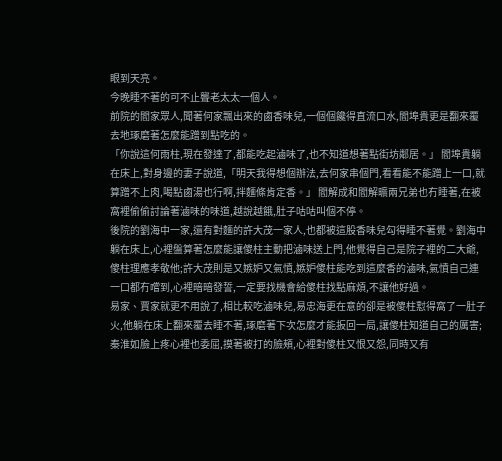眼到天亮。
今晚睡不著的可不止聾老太太一個人。
前院的閻家眾人,聞著何家飄出來的鹵香味兒,一個個饞得直流口水,閻埠貴更是翻來覆去地琢磨著怎麼能蹭到點吃的。
「你說這何雨柱,現在發達了,都能吃起滷味了,也不知道想著點街坊鄰居。」 閻埠貴躺在床上,對身邊的妻子說道,「明天我得想個辦法,去何家串個門,看看能不能蹭上一口,就算蹭不上肉,喝點鹵湯也行啊,拌麵條肯定香。」 閻解成和閻解曠兩兄弟也冇睡著,在被窩裡偷偷討論著滷味的味道,越說越餓,肚子咕咕叫個不停。
後院的劉海中一家,還有對麵的許大茂一家人,也都被這股香味兒勾得睡不著覺。劉海中躺在床上,心裡盤算著怎麼能讓傻柱主動把滷味送上門,他覺得自己是院子裡的二大爺,傻柱理應孝敬他;許大茂則是又嫉妒又氣憤,嫉妒傻柱能吃到這麼香的滷味,氣憤自己連一口都冇嚐到,心裡暗暗發誓,一定要找機會給傻柱找點麻煩,不讓他好過。
易家、賈家就更不用說了,相比較吃滷味兒,易忠海更在意的卻是被傻柱懟得窩了一肚子火,他躺在床上翻來覆去睡不著,琢磨著下次怎麼才能扳回一局,讓傻柱知道自己的厲害;
秦淮如臉上疼心裡也委屈,摸著被打的臉頰,心裡對傻柱又恨又怨,同時又有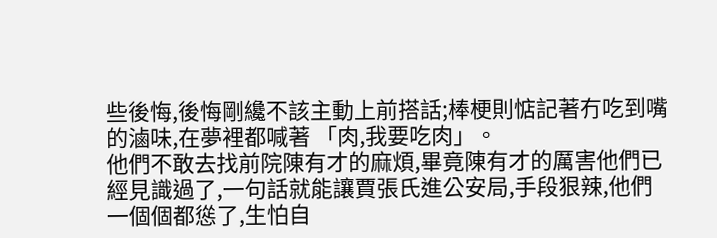些後悔,後悔剛纔不該主動上前搭話;棒梗則惦記著冇吃到嘴的滷味,在夢裡都喊著 「肉,我要吃肉」。
他們不敢去找前院陳有才的麻煩,畢竟陳有才的厲害他們已經見識過了,一句話就能讓賈張氏進公安局,手段狠辣,他們一個個都慫了,生怕自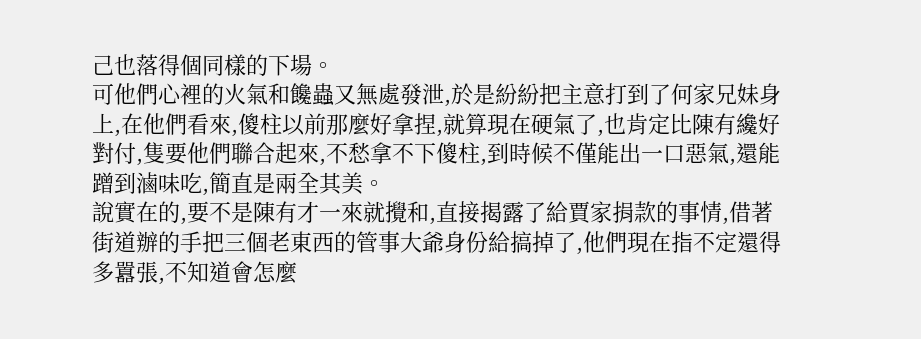己也落得個同樣的下場。
可他們心裡的火氣和饞蟲又無處發泄,於是紛紛把主意打到了何家兄妹身上,在他們看來,傻柱以前那麼好拿捏,就算現在硬氣了,也肯定比陳有纔好對付,隻要他們聯合起來,不愁拿不下傻柱,到時候不僅能出一口惡氣,還能蹭到滷味吃,簡直是兩全其美。
說實在的,要不是陳有才一來就攪和,直接揭露了給賈家捐款的事情,借著街道辦的手把三個老東西的管事大爺身份給搞掉了,他們現在指不定還得多囂張,不知道會怎麼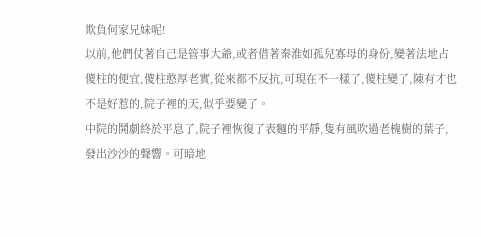欺負何家兄妹呢!
以前,他們仗著自己是管事大爺,或者借著秦淮如孤兒寡母的身份,變著法地占傻柱的便宜,傻柱憨厚老實,從來都不反抗,可現在不一樣了,傻柱變了,陳有才也不是好惹的,院子裡的天,似乎要變了。
中院的鬨劇終於平息了,院子裡恢復了表麵的平靜,隻有風吹過老槐樹的葉子,發出沙沙的聲響。可暗地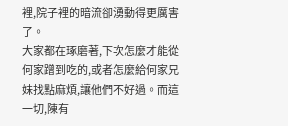裡,院子裡的暗流卻湧動得更厲害了。
大家都在琢磨著,下次怎麼才能從何家蹭到吃的,或者怎麼給何家兄妹找點麻煩,讓他們不好過。而這一切,陳有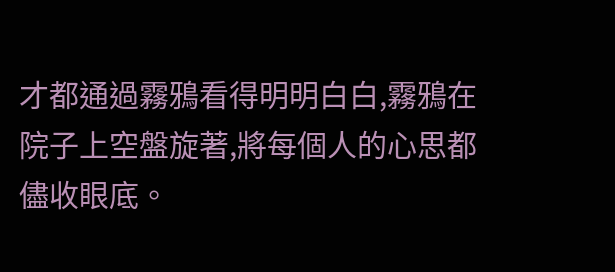才都通過霧鴉看得明明白白,霧鴉在院子上空盤旋著,將每個人的心思都儘收眼底。